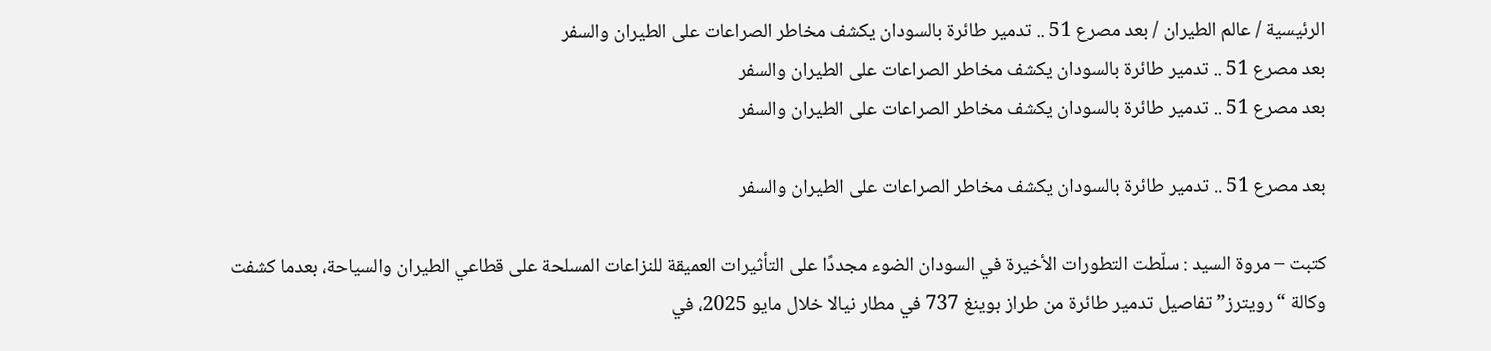الرئيسية / عالم الطيران / بعد مصرع 51 .. تدمير طائرة بالسودان يكشف مخاطر الصراعات على الطيران والسفر
بعد مصرع 51 .. تدمير طائرة بالسودان يكشف مخاطر الصراعات على الطيران والسفر
بعد مصرع 51 .. تدمير طائرة بالسودان يكشف مخاطر الصراعات على الطيران والسفر

بعد مصرع 51 .. تدمير طائرة بالسودان يكشف مخاطر الصراعات على الطيران والسفر

كتبت – مروة السيد : سلّطت التطورات الأخيرة في السودان الضوء مجددًا على التأثيرات العميقة للنزاعات المسلحة على قطاعي الطيران والسياحة، بعدما كشفت وكالة “رويترز” تفاصيل تدمير طائرة من طراز بوينغ 737 في مطار نيالا خلال مايو 2025، في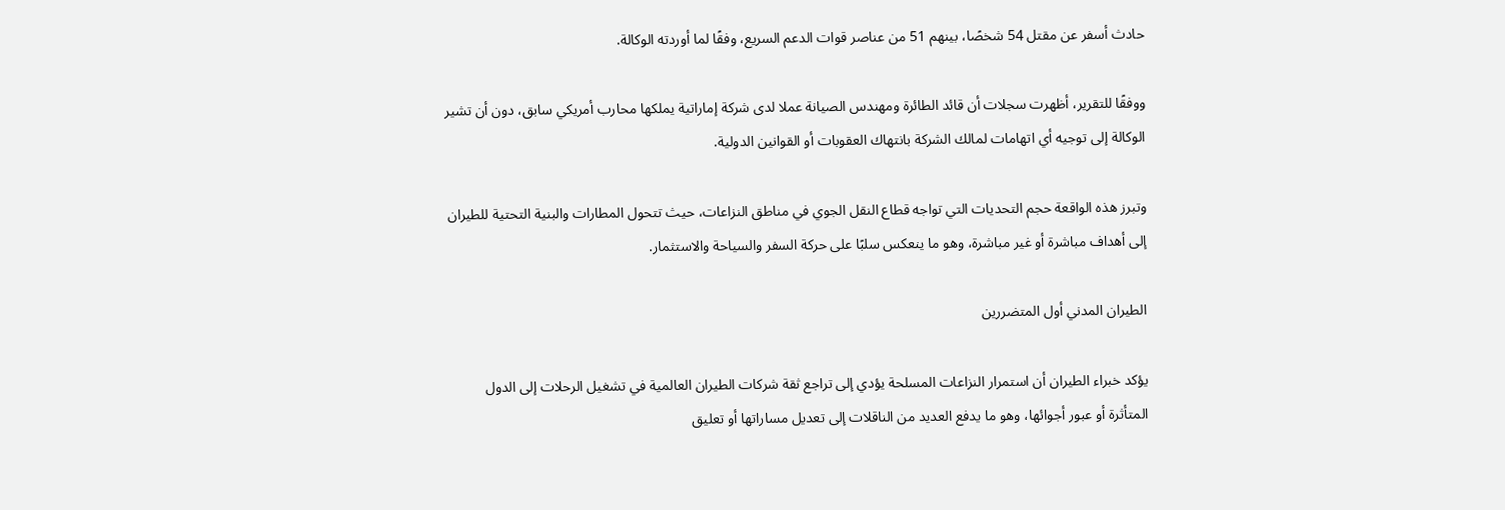حادث أسفر عن مقتل 54 شخصًا، بينهم 51 من عناصر قوات الدعم السريع، وفقًا لما أوردته الوكالة.

ووفقًا للتقرير، أظهرت سجلات أن قائد الطائرة ومهندس الصيانة عملا لدى شركة إماراتية يملكها محارب أمريكي سابق، دون أن تشير الوكالة إلى توجيه أي اتهامات لمالك الشركة بانتهاك العقوبات أو القوانين الدولية.

وتبرز هذه الواقعة حجم التحديات التي تواجه قطاع النقل الجوي في مناطق النزاعات، حيث تتحول المطارات والبنية التحتية للطيران إلى أهداف مباشرة أو غير مباشرة، وهو ما ينعكس سلبًا على حركة السفر والسياحة والاستثمار.

الطيران المدني أول المتضررين

يؤكد خبراء الطيران أن استمرار النزاعات المسلحة يؤدي إلى تراجع ثقة شركات الطيران العالمية في تشغيل الرحلات إلى الدول المتأثرة أو عبور أجوائها، وهو ما يدفع العديد من الناقلات إلى تعديل مساراتها أو تعليق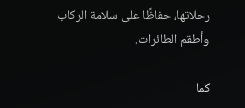رحلاتها، حفاظًا على سلامة الركاب وأطقم الطائرات.

كما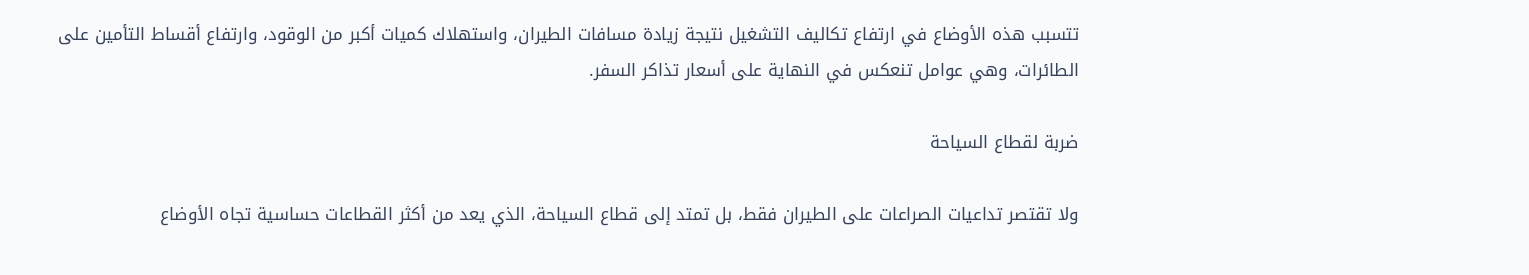تتسبب هذه الأوضاع في ارتفاع تكاليف التشغيل نتيجة زيادة مسافات الطيران، واستهلاك كميات أكبر من الوقود، وارتفاع أقساط التأمين على الطائرات، وهي عوامل تنعكس في النهاية على أسعار تذاكر السفر.

ضربة لقطاع السياحة

ولا تقتصر تداعيات الصراعات على الطيران فقط، بل تمتد إلى قطاع السياحة، الذي يعد من أكثر القطاعات حساسية تجاه الأوضاع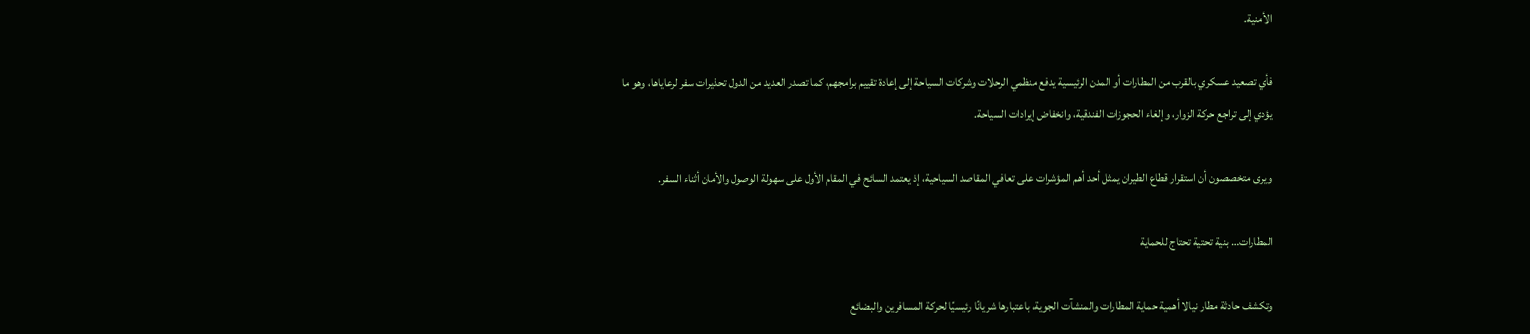الأمنية.

فأي تصعيد عسكري بالقرب من المطارات أو المدن الرئيسية يدفع منظمي الرحلات وشركات السياحة إلى إعادة تقييم برامجهم، كما تصدر العديد من الدول تحذيرات سفر لرعاياها، وهو ما يؤدي إلى تراجع حركة الزوار، وإلغاء الحجوزات الفندقية، وانخفاض إيرادات السياحة.

ويرى متخصصون أن استقرار قطاع الطيران يمثل أحد أهم المؤشرات على تعافي المقاصد السياحية، إذ يعتمد السائح في المقام الأول على سهولة الوصول والأمان أثناء السفر.

المطارات… بنية تحتية تحتاج للحماية

وتكشف حادثة مطار نيالا أهمية حماية المطارات والمنشآت الجوية، باعتبارها شريانًا رئيسيًا لحركة المسافرين والبضائع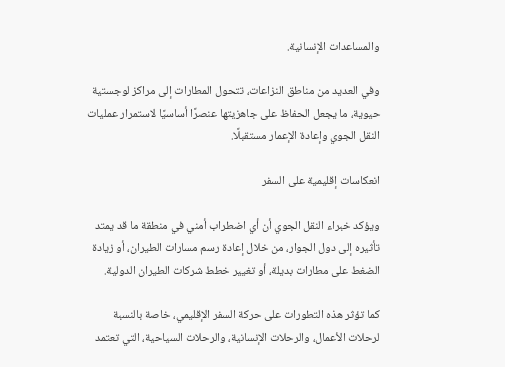والمساعدات الإنسانية.

وفي العديد من مناطق النزاعات، تتحول المطارات إلى مراكز لوجستية حيوية، ما يجعل الحفاظ على جاهزيتها عنصرًا أساسيًا لاستمرار عمليات النقل الجوي وإعادة الإعمار مستقبلًا.

انعكاسات إقليمية على السفر

ويؤكد خبراء النقل الجوي أن أي اضطراب أمني في منطقة ما قد يمتد تأثيره إلى دول الجوار، من خلال إعادة رسم مسارات الطيران، أو زيادة الضغط على مطارات بديلة، أو تغيير خطط شركات الطيران الدولية.

كما تؤثر هذه التطورات على حركة السفر الإقليمي، خاصة بالنسبة لرحلات الأعمال، والرحلات الإنسانية، والرحلات السياحية، التي تعتمد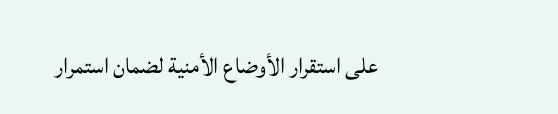على استقرار الأوضاع الأمنية لضمان استمرار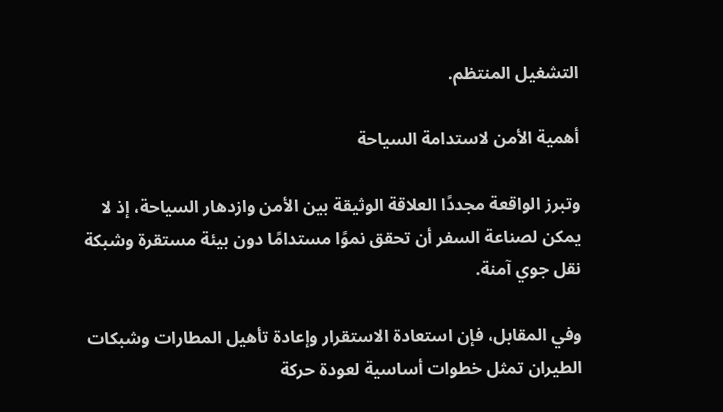التشغيل المنتظم.

أهمية الأمن لاستدامة السياحة

وتبرز الواقعة مجددًا العلاقة الوثيقة بين الأمن وازدهار السياحة، إذ لا يمكن لصناعة السفر أن تحقق نموًا مستدامًا دون بيئة مستقرة وشبكة نقل جوي آمنة.

وفي المقابل، فإن استعادة الاستقرار وإعادة تأهيل المطارات وشبكات الطيران تمثل خطوات أساسية لعودة حركة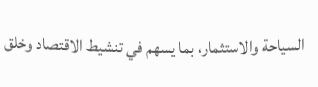السياحة والاستثمار، بما يسهم في تنشيط الاقتصاد وخلق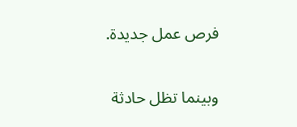فرص عمل جديدة.

وبينما تظل حادثة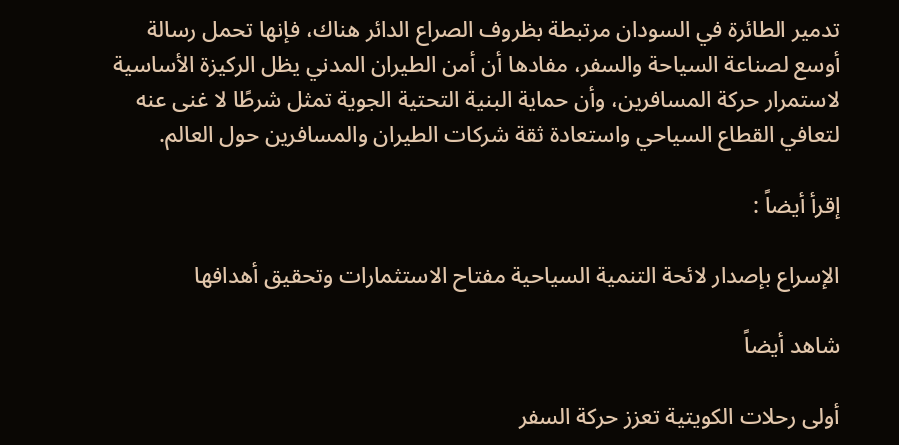تدمير الطائرة في السودان مرتبطة بظروف الصراع الدائر هناك، فإنها تحمل رسالة أوسع لصناعة السياحة والسفر، مفادها أن أمن الطيران المدني يظل الركيزة الأساسية لاستمرار حركة المسافرين، وأن حماية البنية التحتية الجوية تمثل شرطًا لا غنى عنه لتعافي القطاع السياحي واستعادة ثقة شركات الطيران والمسافرين حول العالم.

إقرأ أيضاً :

الإسراع بإصدار لائحة التنمية السياحية مفتاح الاستثمارات وتحقيق أهدافها

شاهد أيضاً

أولى رحلات الكويتية تعزز حركة السفر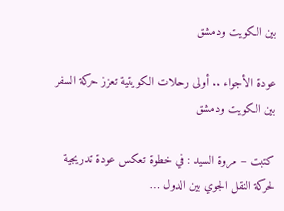بين الكويت ودمشق

عودة الأجواء .. أولى رحلات الكويتية تعزز حركة السفر بين الكويت ودمشق

كتبت – مروة السيد : في خطوة تعكس عودة تدريجية لحركة النقل الجوي بين الدول …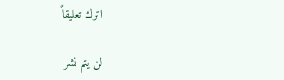اترك تعليقاً

لن يتم نشر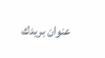عنوان بريدك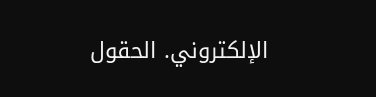الإلكتروني. الحقول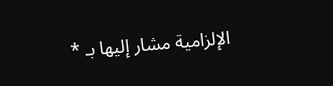الإلزامية مشار إليها بـ *